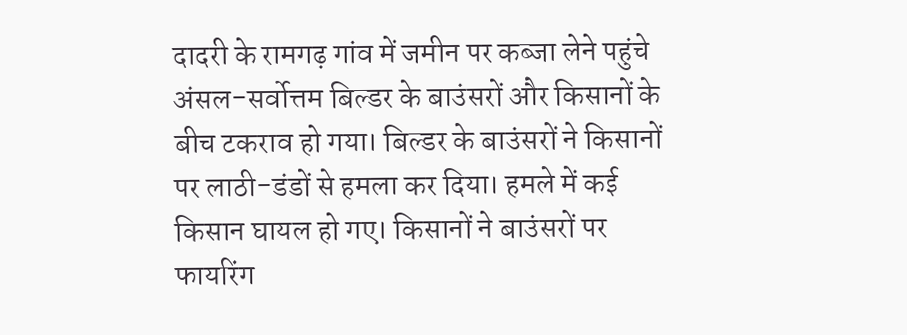दादरी के रामगढ़ गांव में जमीन पर कब्जा लेने पहुंचे अंसल-सर्वोत्तम बिल्डर के बाउंसरों और किसानों के बीच टकराव हो गया। बिल्डर के बाउंसरों ने किसानों पर लाठी-डंडों से हमला कर दिया। हमले में कई किसान घायल हो गए। किसानों ने बाउंसरों पर फायरिंग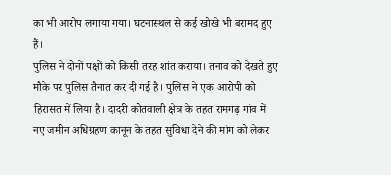का भी आरोप लगाया गया। घटनास्थल से कई खोखे भी बरामद हुए हैं।
पुलिस ने दोनों पक्षों को किसी तरह शांत कराया। तनाव को देखते हुए मौके पर पुलिस तैनात कर दी गई है। पुलिस ने एक आरोपी को हिरासत में लिया है। दादरी कोतवाली क्षेत्र के तहत रामगढ़ गांव में नए जमीन अधिग्रहण कानून के तहत सुविधा देने की मांग को लेकर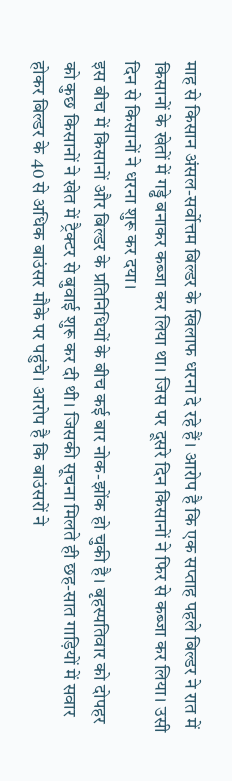माह से किसान अंसल-सर्वोत्तम बिल्डर के खिलाफ धरना दे रहे हैं। आरोप है कि एक सप्ताह पहले बिल्डर ने रात में किसानों के खेतों में गड्ढे बनाकर कब्जा कर लिया था। जिस पर दूसरे दिन किसानों ने फिर से कब्जा कर लिया। उसी दिन से किसानों ने धरना शुरू कर दया।
इस बीच में किसानों और बिल्डर के प्रतिनिधियों के बीच कई बार नोक-झोंक हो चुकी है। बृहस्पतिवार को दोपहर को कुछ किसानों ने खेत में ट्रैक्टर से बुवाई शुरू कर दी थी। जिसकी सूचना मिलते ही छह-सात गाड़ियों में सवार होकर बिल्डर के 40 से अधिक बाउंसर मौके पर पहुंचे। आरोप है कि बाउंसरों ने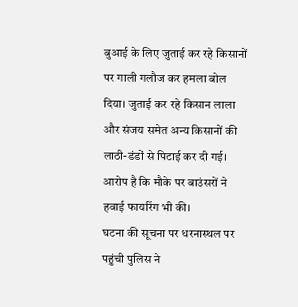बुआई के लिए जुताई कर रहे किसानों पर गाली गलौज कर हमला बोल दिया। जुताई कर रहे किसान लाला और संजय समेत अन्य किसानों की लाठी-डंडों से पिटाई कर दी गई। आरोप है कि मौके पर बाउंसरों ने हवाई फायरिंग भी की।
घटना की सूचना पर धरनास्थल पर पहुंची पुलिस ने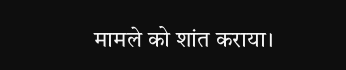मामले को शांत कराया।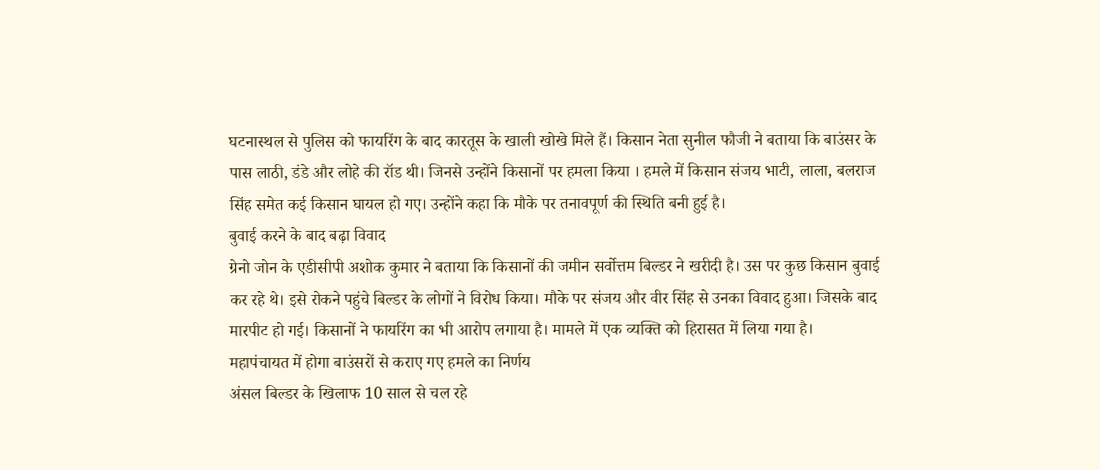घटनास्थल से पुलिस को फायरिंग के बाद कारतूस के खाली खोखे मिले हैं। किसान नेता सुनील फौजी ने बताया कि बाउंसर के पास लाठी, डंडे और लोहे की रॉड थी। जिनसे उन्होंने किसानों पर हमला किया । हमले में किसान संजय भाटी, लाला, बलराज सिंह समेत कई किसान घायल हो गए। उन्होंने कहा कि मौके पर तनावपूर्ण की स्थिति बनी हुई है।
बुवाई करने के बाद बढ़ा विवाद
ग्रेनो जोन के एडीसीपी अशोक कुमार ने बताया कि किसानों की जमीन सर्वोत्तम बिल्डर ने खरीदी है। उस पर कुछ किसान बुवाई कर रहे थे। इसे रोकने पहुंचे बिल्डर के लोगों ने विरोध किया। मौके पर संजय और वीर सिंह से उनका विवाद हुआ। जिसके बाद मारपीट हो गई। किसानों ने फायरिंग का भी आरोप लगाया है। मामले में एक व्यक्ति को हिरासत में लिया गया है।
महापंचायत में होगा बाउंसरों से कराए गए हमले का निर्णय
अंसल बिल्डर के खिलाफ 10 साल से चल रहे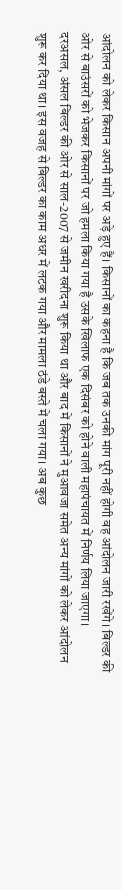आंदोलन को लेकर किसान अपनी मांगों पर अड़े हुए हैं। किसानों का कहना है कि जब तक उनकी मांग पूरी नहीं होगी वह आंदोलन जारी रखेंगे। बिल्डर की ओर से बाउंसरों को भेजकर किसानों पर जो हमला किया गया है उसके खिलाफ एक दिसंबर को होने वाली महापंचायत में निर्णय लिया जाएगा।
दरअसल, अंसल बिल्डर की ओर से साल-2007 से जमीन खरीदना शुरू किया था और बाद में किसानों ने मुआवजा समेत अन्य मांगों को लेकर आंदोलन शुरू कर दिया था। इस वजह से बिल्डर का काम अधर में लटक गया और मामला ठंडे बस्ते में चला गया। अब कुछ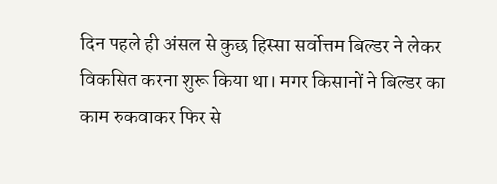दिन पहले ही अंसल से कुछ हिस्सा सर्वोत्तम बिल्डर ने लेकर विकसित करना शुरू किया था। मगर किसानों ने बिल्डर का काम रुकवाकर फिर से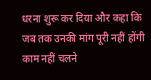धरना शुरू कर दिया और कहा कि जब तक उनकी मांग पूरी नहीं होंगी काम नहीं चलने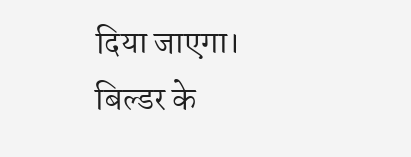दिया जाएगा।
बिल्डर के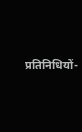प्रतिनिधियों-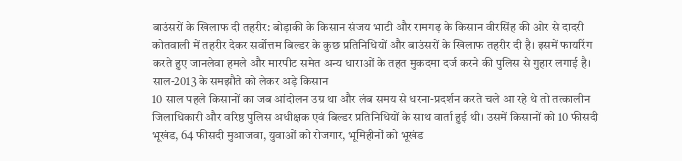बाउंसरों के खिलाफ दी तहरीर: बोड़ाकी के किसान संजय भाटी और रामगढ़ के किसान वीरसिंह की ओर से दादरी कोतवाली में तहरीर देकर सर्वोत्तम बिल्डर के कुछ प्रतिनिधियों और बाउंसरों के खिलाफ तहरीर दी है। इसमें फायरिंग करते हुए जानलेवा हमले और मारपीट समेत अन्य धाराओं के तहत मुकदमा दर्ज करने की पुलिस से गुहार लगाई है।
साल-2013 के समझौते को लेकर अड़े किसान
10 साल पहले किसानों का जब आंदोलन उग्र था और लंब समय से धरना-प्रदर्शन करते चले आ रहे थे तो तत्कालीन जिलाधिकारी और वरिष्ठ पुलिस अधीक्षक एवं बिल्डर प्रतिनिधियों के साथ वार्ता हुई थी। उसमें किसानों को 10 फीसदी भूखंड, 64 फीसदी मुआजवा, युवाओं को रोजगार, भूमिहीनों को भूखंड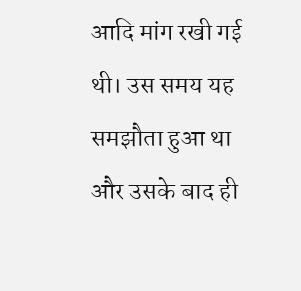आदि मांग रखी गई थी। उस समय यह समझौता हुआ था और उसके बाद ही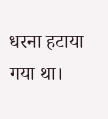धरना हटाया गया था।